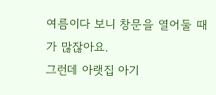여름이다 보니 창문을 열어둘 때가 많잖아요.
그런데 아랫집 아기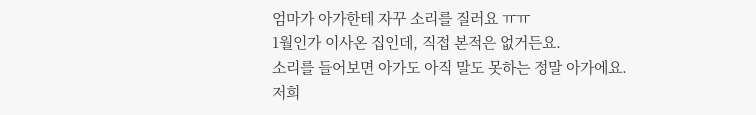엄마가 아가한테 자꾸 소리를 질러요 ㅠㅠ
1월인가 이사온 집인데, 직접 본적은 없거든요.
소리를 들어보면 아가도 아직 말도 못하는 정말 아가에요.
저희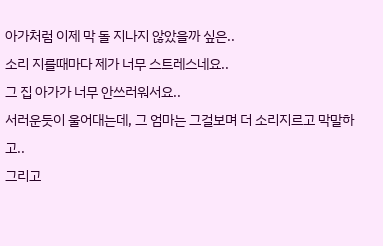아가처럼 이제 막 돌 지나지 않았을까 싶은..
소리 지를때마다 제가 너무 스트레스네요..
그 집 아가가 너무 안쓰러워서요..
서러운듯이 울어대는데, 그 엄마는 그걸보며 더 소리지르고 막말하고..
그리고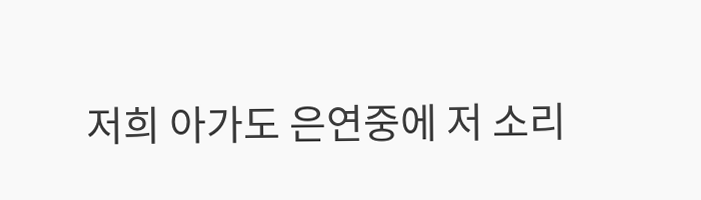저희 아가도 은연중에 저 소리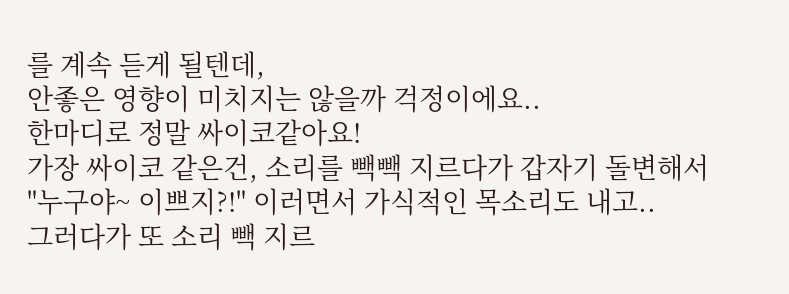를 계속 듣게 될텐데,
안좋은 영향이 미치지는 않을까 걱정이에요..
한마디로 정말 싸이코같아요!
가장 싸이코 같은건, 소리를 빽빽 지르다가 갑자기 돌변해서
"누구야~ 이쁘지?!" 이러면서 가식적인 목소리도 내고..
그러다가 또 소리 빽 지르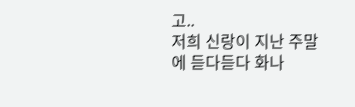고..
저희 신랑이 지난 주말에 듣다듣다 화나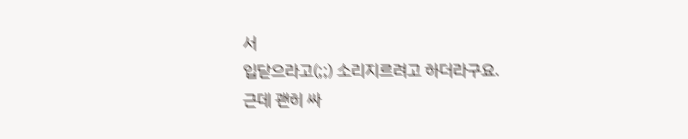서
입닫으라고(;;) 소리지르려고 하더라구요.
근데 괜히 싸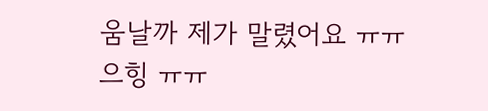움날까 제가 말렸어요 ㅠㅠ
으힝 ㅠㅠ